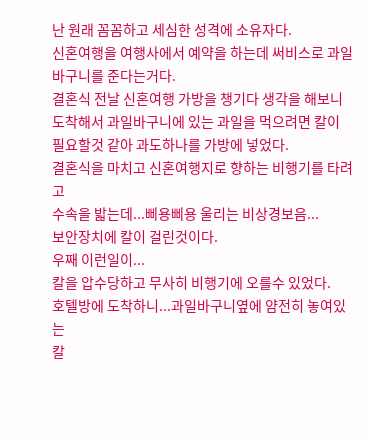난 원래 꼼꼼하고 세심한 성격에 소유자다.
신혼여행을 여행사에서 예약을 하는데 써비스로 과일
바구니를 준다는거다.
결혼식 전날 신혼여행 가방을 챙기다 생각을 해보니
도착해서 과일바구니에 있는 과일을 먹으려면 칼이
필요할것 같아 과도하나를 가방에 넣었다.
결혼식을 마치고 신혼여행지로 향하는 비행기를 타려고
수속을 밟는데...삐용삐용 울리는 비상경보음...
보안장치에 칼이 걸린것이다.
우째 이런일이...
칼을 압수당하고 무사히 비행기에 오를수 있었다.
호텔방에 도착하니...과일바구니옆에 얌전히 놓여있는
칼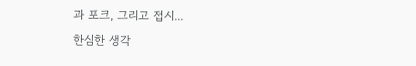과 포크, 그리고 접시...
한심한 생각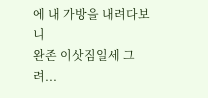에 내 가방을 내려다보니
완존 이삿짐일세 그려...